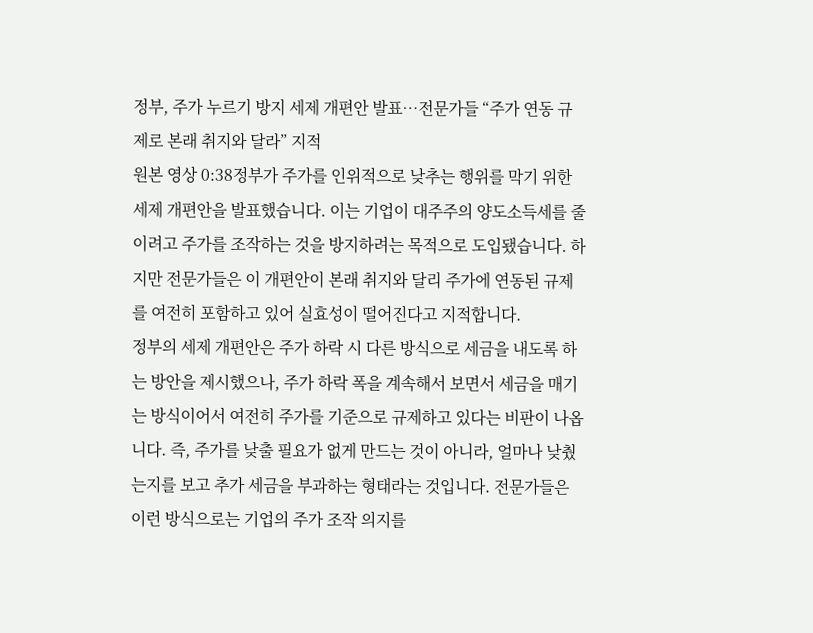정부, 주가 누르기 방지 세제 개편안 발표…전문가들 “주가 연동 규제로 본래 취지와 달라” 지적
원본 영상 0:38정부가 주가를 인위적으로 낮추는 행위를 막기 위한 세제 개편안을 발표했습니다. 이는 기업이 대주주의 양도소득세를 줄이려고 주가를 조작하는 것을 방지하려는 목적으로 도입됐습니다. 하지만 전문가들은 이 개편안이 본래 취지와 달리 주가에 연동된 규제를 여전히 포함하고 있어 실효성이 떨어진다고 지적합니다.
정부의 세제 개편안은 주가 하락 시 다른 방식으로 세금을 내도록 하는 방안을 제시했으나, 주가 하락 폭을 계속해서 보면서 세금을 매기는 방식이어서 여전히 주가를 기준으로 규제하고 있다는 비판이 나옵니다. 즉, 주가를 낮출 필요가 없게 만드는 것이 아니라, 얼마나 낮췄는지를 보고 추가 세금을 부과하는 형태라는 것입니다. 전문가들은 이런 방식으로는 기업의 주가 조작 의지를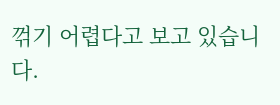꺾기 어렵다고 보고 있습니다.